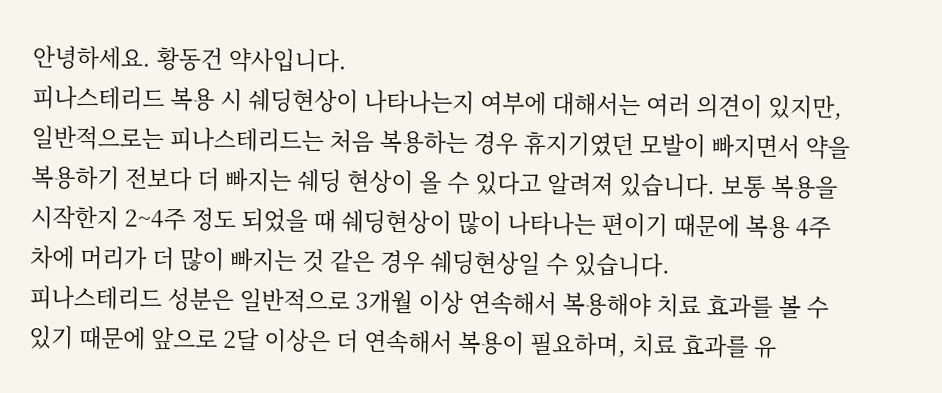안녕하세요. 황동건 약사입니다.
피나스테리드 복용 시 쉐딩현상이 나타나는지 여부에 대해서는 여러 의견이 있지만, 일반적으로는 피나스테리드는 처음 복용하는 경우 휴지기였던 모발이 빠지면서 약을 복용하기 전보다 더 빠지는 쉐딩 현상이 올 수 있다고 알려져 있습니다. 보통 복용을 시작한지 2~4주 정도 되었을 때 쉐딩현상이 많이 나타나는 편이기 때문에 복용 4주차에 머리가 더 많이 빠지는 것 같은 경우 쉐딩현상일 수 있습니다.
피나스테리드 성분은 일반적으로 3개월 이상 연속해서 복용해야 치료 효과를 볼 수 있기 때문에 앞으로 2달 이상은 더 연속해서 복용이 필요하며, 치료 효과를 유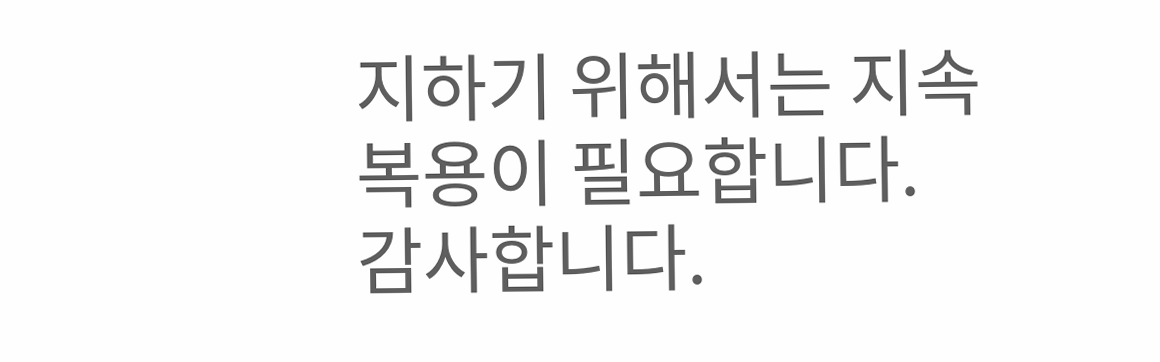지하기 위해서는 지속 복용이 필요합니다.
감사합니다.